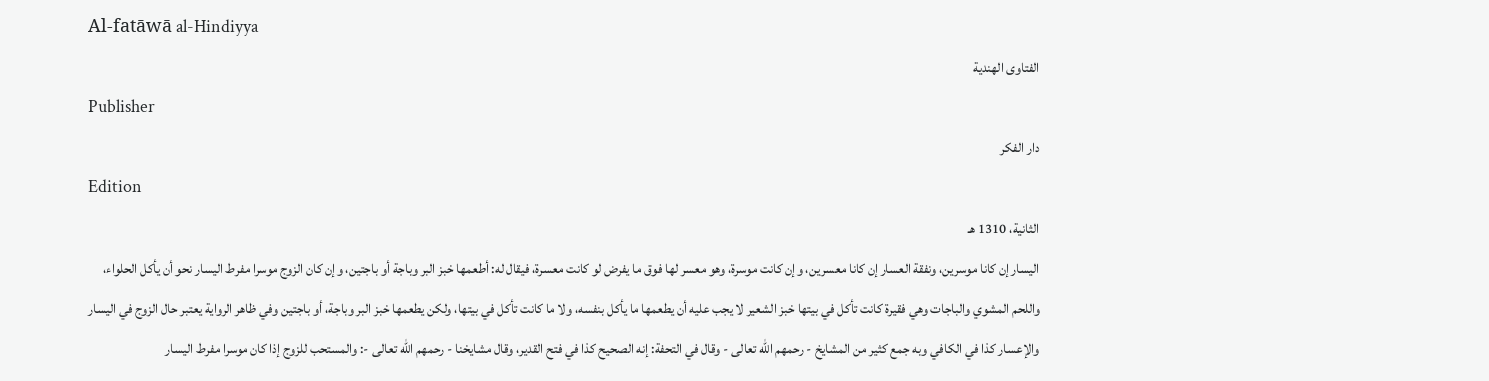Al-fatāwā al-Hindiyya
الفتاوى الهندية
Publisher
دار الفكر
Edition
الثانية، 1310 هـ
اليسار إن كانا موسرين، ونفقة العسار إن كانا معسرين، وإن كانت موسرة، وهو معسر لها فوق ما يفرض لو كانت معسرة، فيقال له: أطعمها خبز البر وباجة أو باجتين، وإن كان الزوج موسرا مفرط اليسار نحو أن يأكل الحلواء، واللحم المشوي والباجات وهي فقيرة كانت تأكل في بيتها خبز الشعير لا يجب عليه أن يطعمها ما يأكل بنفسه، ولا ما كانت تأكل في بيتها، ولكن يطعمها خبز البر وباجة، أو باجتين وفي ظاهر الرواية يعتبر حال الزوج في اليسار والإعسار كذا في الكافي وبه جمع كثير من المشايخ - رحمهم الله تعالى - وقال في التحفة: إنه الصحيح كذا في فتح القدير، وقال مشايخنا - رحمهم الله تعالى -: والمستحب للزوج إذا كان موسرا مفرط اليسار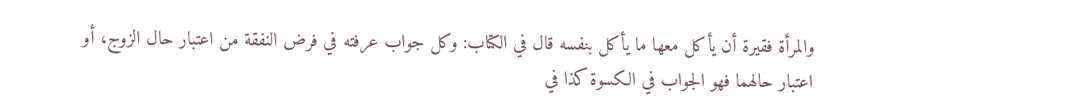والمرأة فقيرة أن يأكل معها ما يأكل بنفسه قال في الكتاب: وكل جواب عرفته في فرض النفقة من اعتبار حال الزوج، أو اعتبار حالهما فهو الجواب في الكسوة كذا في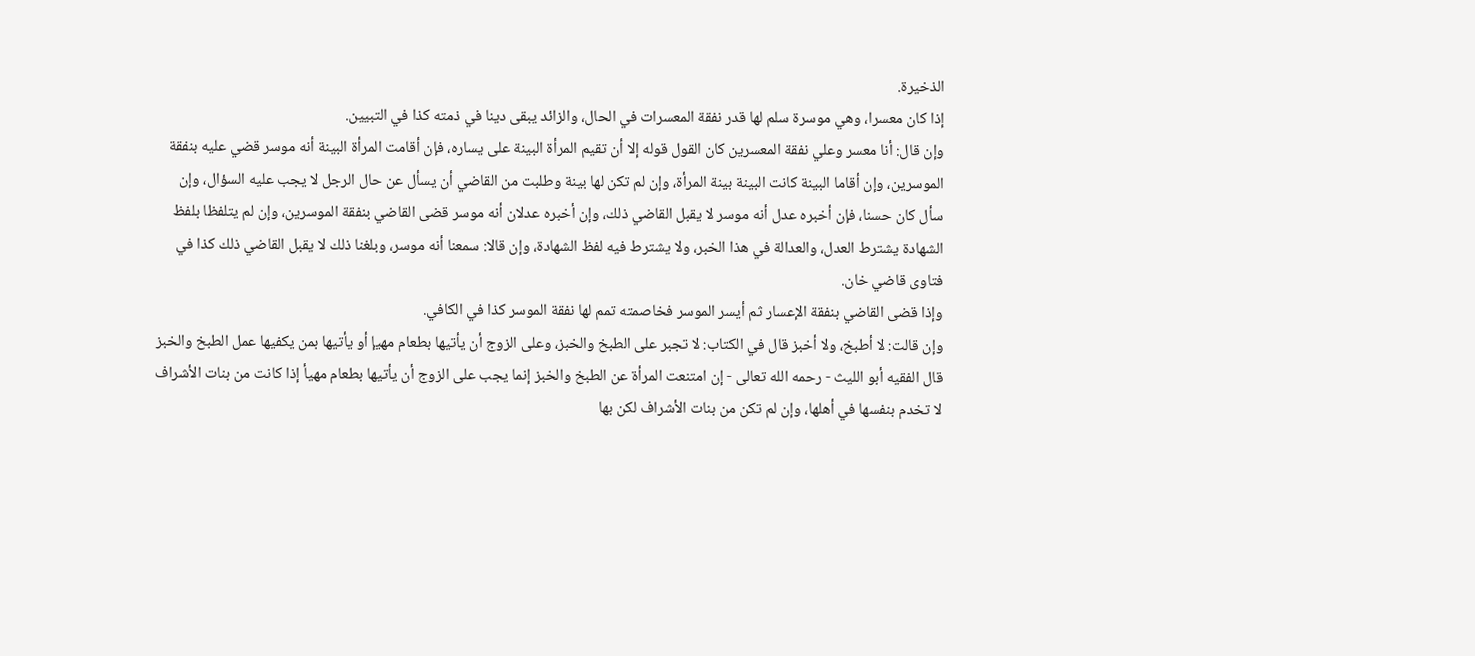الذخيرة.
إذا كان معسرا، وهي موسرة سلم لها قدر نفقة المعسرات في الحال، والزائد يبقى دينا في ذمته كذا في التبيين.
وإن قال: أنا معسر وعلي نفقة المعسرين كان القول قوله إلا أن تقيم المرأة البينة على يساره، فإن أقامت المرأة البينة أنه موسر قضي عليه بنفقة الموسرين، وإن أقاما البينة كانت البينة بينة المرأة، وإن لم تكن لها بينة وطلبت من القاضي أن يسأل عن حال الرجل لا يجب عليه السؤال، وإن سأل كان حسنا، فإن أخبره عدل أنه موسر لا يقبل القاضي ذلك، وإن أخبره عدلان أنه موسر قضى القاضي بنفقة الموسرين، وإن لم يتلفظا بلفظ الشهادة يشترط العدل، والعدالة في هذا الخبر، ولا يشترط فيه لفظ الشهادة، وإن قالا: سمعنا أنه موسر، وبلغنا ذلك لا يقبل القاضي ذلك كذا في فتاوى قاضي خان.
وإذا قضى القاضي بنفقة الإعسار ثم أيسر الموسر فخاصمته تمم لها نفقة الموسر كذا في الكافي.
وإن قالت: لا أطبخ، ولا أخبز قال في الكتاب: لا تجبر على الطبخ والخبز، وعلى الزوج أن يأتيها بطعام مهيإ أو يأتيها بمن يكفيها عمل الطبخ والخبز قال الفقيه أبو الليث - رحمه الله تعالى - إن امتنعت المرأة عن الطبخ والخبز إنما يجب على الزوج أن يأتيها بطعام مهيأ إذا كانت من بنات الأشراف لا تخدم بنفسها في أهلها، وإن لم تكن من بنات الأشراف لكن بها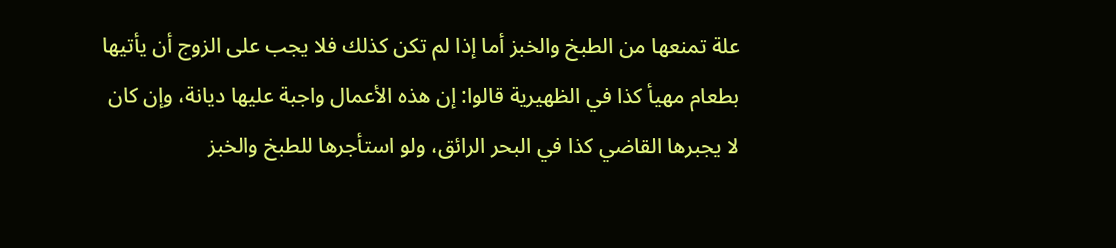علة تمنعها من الطبخ والخبز أما إذا لم تكن كذلك فلا يجب على الزوج أن يأتيها بطعام مهيأ كذا في الظهيرية قالوا: إن هذه الأعمال واجبة عليها ديانة، وإن كان لا يجبرها القاضي كذا في البحر الرائق، ولو استأجرها للطبخ والخبز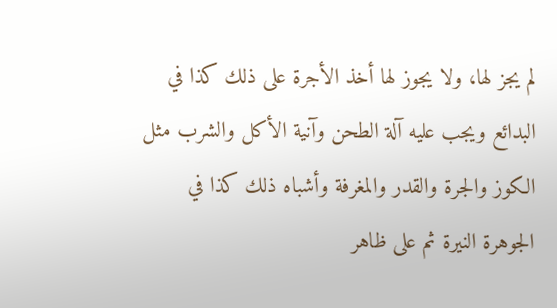لم يجز لها، ولا يجوز لها أخذ الأجرة على ذلك كذا في البدائع ويجب عليه آلة الطحن وآنية الأكل والشرب مثل الكوز والجرة والقدر والمغرفة وأشباه ذلك كذا في الجوهرة النيرة ثم على ظاهر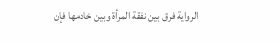الرواية فرق بين نفقة المرأة وبين خادمها فإن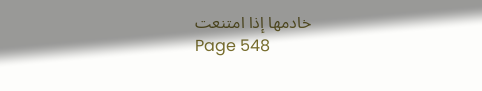خادمها إذا امتنعت
Page 548